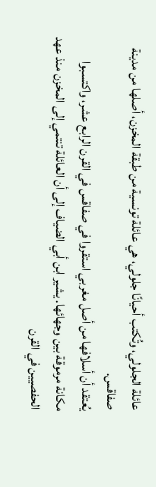عائلة الجلولي، وتُكتب أحيانًا جلولي، هي عائلة تونسية من طبقة المخزن، أصلها من مدينة صفاقس.
يُعتقد أن أسلافها من أصل مغربي استقروا في صفاقس في القرن الرابع عشر، واكتسبوا مكانة مرموقة بين وجهائها. يشير ابن أبي الضياف إلى أن العائلة تنتمي إلى المخزن منذ عهد الحفصيين في القرن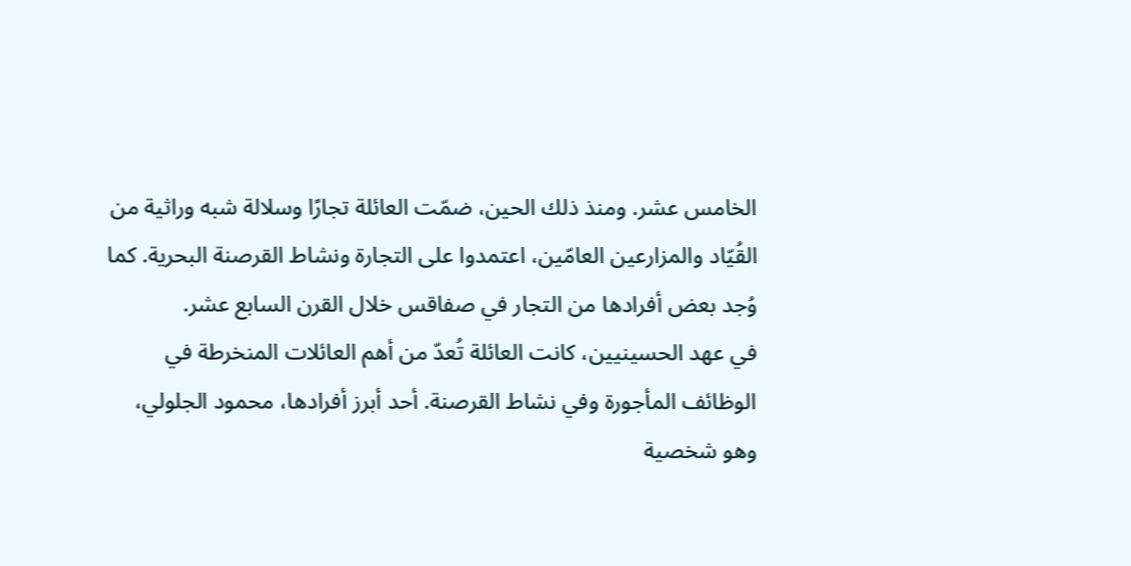الخامس عشر. ومنذ ذلك الحين، ضمّت العائلة تجارًا وسلالة شبه وراثية من القُيّاد والمزارعين العامّين، اعتمدوا على التجارة ونشاط القرصنة البحرية. كما وُجد بعض أفرادها من التجار في صفاقس خلال القرن السابع عشر.
في عهد الحسينيين، كانت العائلة تُعدّ من أهم العائلات المنخرطة في الوظائف المأجورة وفي نشاط القرصنة. أحد أبرز أفرادها، محمود الجلولي، وهو شخصية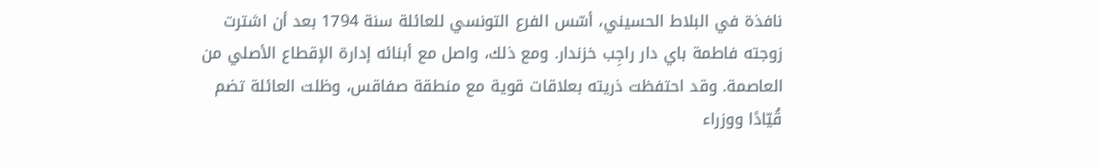نافذة في البلاط الحسيني، أسّس الفرع التونسي للعائلة سنة 1794 بعد أن اشترت زوجته فاطمة باي دار راجِب خزندار. ومع ذلك، واصل مع أبنائه إدارة الإقطاع الأصلي من العاصمة. وقد احتفظت ذريته بعلاقات قوية مع منطقة صفاقس، وظلت العائلة تضم قُيّادًا ووزراء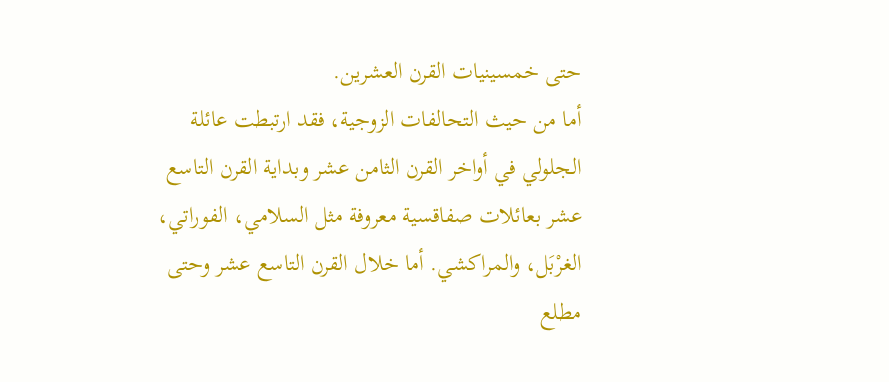حتى خمسينيات القرن العشرين.
أما من حيث التحالفات الزوجية، فقد ارتبطت عائلة الجلولي في أواخر القرن الثامن عشر وبداية القرن التاسع عشر بعائلات صفاقسية معروفة مثل السلامي، الفوراتي، الغرْبَل، والمراكشي. أما خلال القرن التاسع عشر وحتى مطلع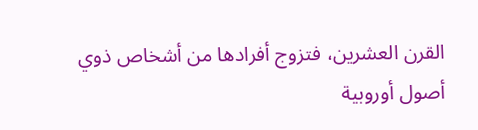القرن العشرين، فتزوج أفرادها من أشخاص ذوي أصول أوروبية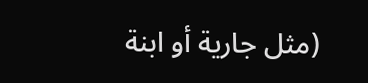(مثل جارية أو ابنة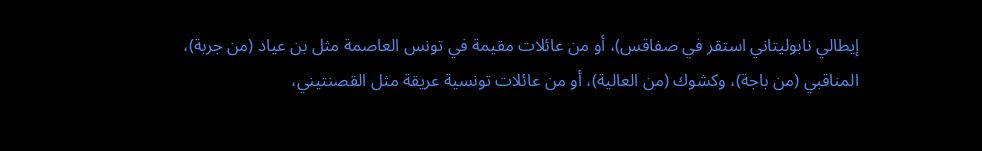إيطالي نابوليتاني استقر في صفاقس)، أو من عائلات مقيمة في تونس العاصمة مثل بن عياد (من جربة)، المناقبي (من باجة)، وكشوك (من العالية)، أو من عائلات تونسية عريقة مثل القصنتيني،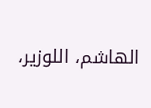الهاشم، اللوزير،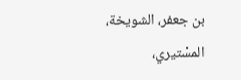بن جعفر، الشويخة، المسْتيري،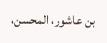بن عاشور، المحسن،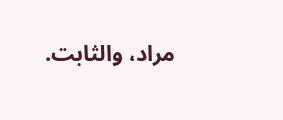مراد، والثابت.